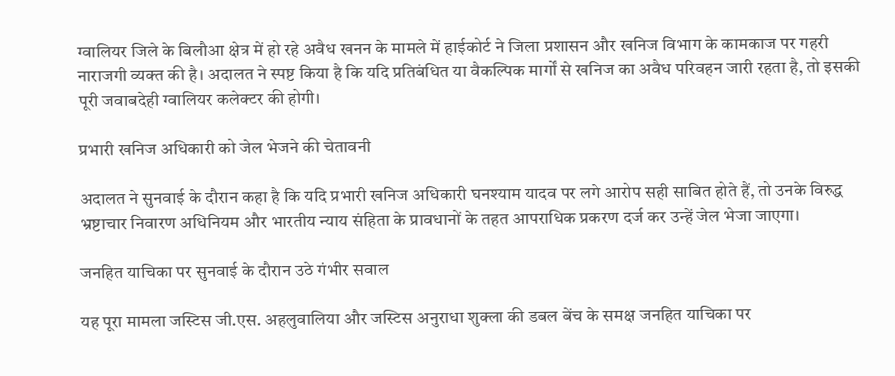ग्वालियर जिले के बिलौआ क्षेत्र में हो रहे अवैध खनन के मामले में हाईकोर्ट ने जिला प्रशासन और खनिज विभाग के कामकाज पर गहरी नाराजगी व्यक्त की है। अदालत ने स्पष्ट किया है कि यदि प्रतिबंधित या वैकल्पिक मार्गों से खनिज का अवैध परिवहन जारी रहता है, तो इसकी पूरी जवाबदेही ग्वालियर कलेक्टर की होगी।

प्रभारी खनिज अधिकारी को जेल भेजने की चेतावनी

अदालत ने सुनवाई के दौरान कहा है कि यदि प्रभारी खनिज अधिकारी घनश्याम यादव पर लगे आरोप सही साबित होते हैं, तो उनके विरुद्ध भ्रष्टाचार निवारण अधिनियम और भारतीय न्याय संहिता के प्रावधानों के तहत आपराधिक प्रकरण दर्ज कर उन्हें जेल भेजा जाएगा।

जनहित याचिका पर सुनवाई के दौरान उठे गंभीर सवाल

यह पूरा मामला जस्टिस जी.एस. अहलुवालिया और जस्टिस अनुराधा शुक्ला की डबल बेंच के समक्ष जनहित याचिका पर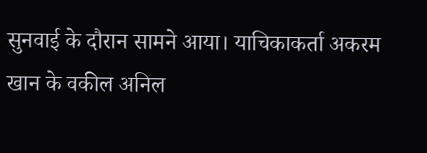सुनवाई के दौरान सामने आया। याचिकाकर्ता अकरम खान के वकील अनिल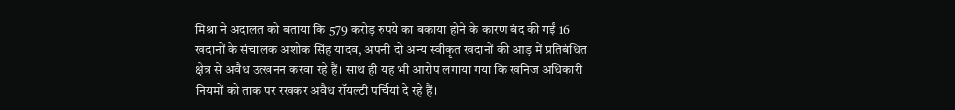मिश्रा ने अदालत को बताया कि 579 करोड़ रुपये का बकाया होने के कारण बंद की गईं 16 खदानों के संचालक अशोक सिंह यादव, अपनी दो अन्य स्वीकृत खदानों की आड़ में प्रतिबंधित क्षेत्र से अवैध उत्खनन करवा रहे हैं। साथ ही यह भी आरोप लगाया गया कि खनिज अधिकारी नियमों को ताक पर रखकर अवैध रॉयल्टी पर्चियां दे रहे हैं।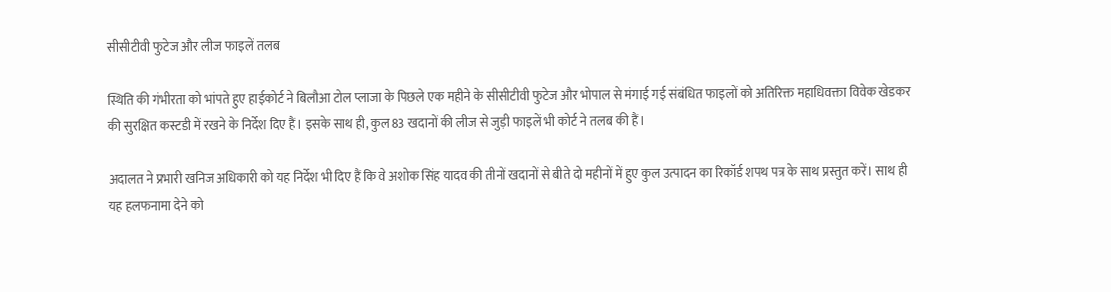सीसीटीवी फुटेज और लीज फाइलें तलब

स्थिति की गंभीरता को भांपते हुए हाईकोर्ट ने बिलौआ टोल प्लाजा के पिछले एक महीने के सीसीटीवी फुटेज और भोपाल से मंगाई गई संबंधित फाइलों को अतिरिक्त महाधिवक्ता विवेक खेडकर की सुरक्षित कस्टडी में रखने के निर्देश दिए हैं। इसके साथ ही, कुल 83 खदानों की लीज से जुड़ी फाइलें भी कोर्ट ने तलब की हैं।

अदालत ने प्रभारी खनिज अधिकारी को यह निर्देश भी दिए हैं कि वे अशोक सिंह यादव की तीनों खदानों से बीते दो महीनों में हुए कुल उत्पादन का रिकॉर्ड शपथ पत्र के साथ प्रस्तुत करें। साथ ही यह हलफनामा देने को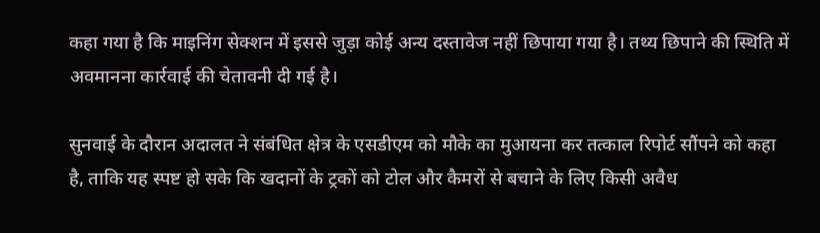कहा गया है कि माइनिंग सेक्शन में इससे जुड़ा कोई अन्य दस्तावेज नहीं छिपाया गया है। तथ्य छिपाने की स्थिति में अवमानना कार्रवाई की चेतावनी दी गई है।

सुनवाई के दौरान अदालत ने संबंधित क्षेत्र के एसडीएम को मौके का मुआयना कर तत्काल रिपोर्ट सौंपने को कहा है, ताकि यह स्पष्ट हो सके कि खदानों के ट्रकों को टोल और कैमरों से बचाने के लिए किसी अवैध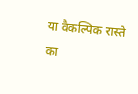या वैकल्पिक रास्ते का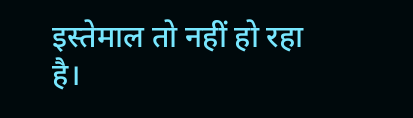इस्तेमाल तो नहीं हो रहा है।